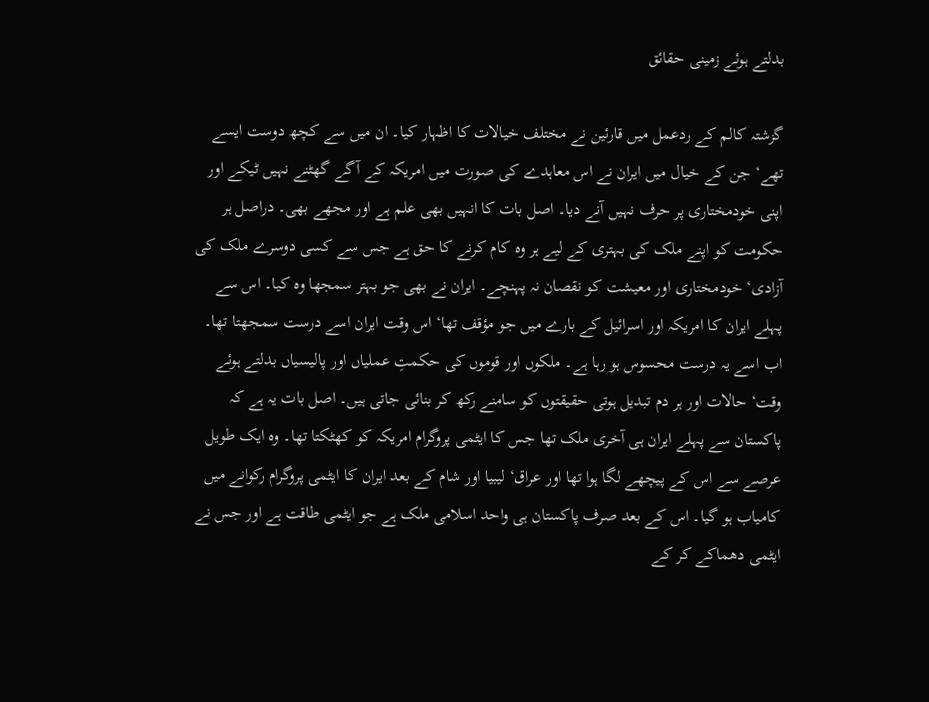بدلتے ہوئے زمینی حقائق

گزشتہ کالم کے ردعمل میں قارئین نے مختلف خیالات کا اظہار کیا۔ ان میں سے کچھ دوست ایسے تھے‘ جن کے خیال میں ایران نے اس معاہدے کی صورت میں امریکہ کے آگے گھٹنے نہیں ٹیکے اور اپنی خودمختاری پر حرف نہیں آنے دیا۔ اصل بات کا انہیں بھی علم ہے اور مجھے بھی۔ دراصل ہر حکومت کو اپنے ملک کی بہتری کے لیے ہر وہ کام کرنے کا حق ہے جس سے کسی دوسرے ملک کی آزادی‘ خودمختاری اور معیشت کو نقصان نہ پہنچے۔ ایران نے بھی جو بہتر سمجھا وہ کیا۔ اس سے پہلے ایران کا امریکہ اور اسرائیل کے بارے میں جو مؤقف تھا‘ اس وقت ایران اسے درست سمجھتا تھا۔ اب اسے یہ درست محسوس ہو رہا ہے۔ ملکوں اور قوموں کی حکمتِ عملیاں اور پالیسیاں بدلتے ہوئے وقت‘ حالات اور ہر دم تبدیل ہوتی حقیقتوں کو سامنے رکھ کر بنائی جاتی ہیں۔ اصل بات یہ ہے کہ پاکستان سے پہلے ایران ہی آخری ملک تھا جس کا ایٹمی پروگرام امریکہ کو کھٹکتا تھا۔ وہ ایک طویل عرصے سے اس کے پیچھے لگا ہوا تھا اور عراق‘ لیبیا اور شام کے بعد ایران کا ایٹمی پروگرام رکوانے میں کامیاب ہو گیا۔ اس کے بعد صرف پاکستان ہی واحد اسلامی ملک ہے جو ایٹمی طاقت ہے اور جس نے ایٹمی دھماکے کر کے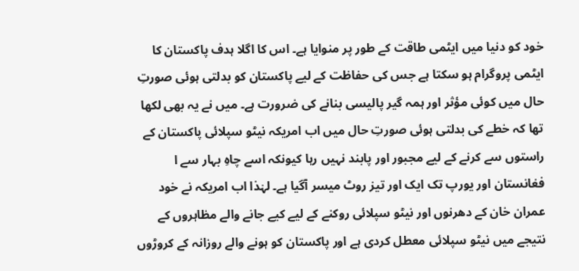خود کو دنیا میں ایٹمی طاقت کے طور پر منوایا ہے۔ اس کا اگلا ہدف پاکستان کا ایٹمی پروگرام ہو سکتا ہے جس کی حفاظت کے لیے پاکستان کو بدلتی ہوئی صورتِ حال میں کوئی مؤثر اور ہمہ گیر پالیسی بنانے کی ضرورت ہے۔ میں نے یہ بھی لکھا تھا کہ خطے کی بدلتی ہوئی صورتِ حال میں اب امریکہ نیٹو سپلائی پاکستان کے راستوں سے کرنے کے لیے مجبور اور پابند نہیں رہا کیونکہ اسے چاہِ بہار سے ا فغانستان اور یورپ تک ایک اور تیز روٹ میسر آگیا ہے۔ لہٰذا اب امریکہ نے خود عمران خان کے دھرنوں اور نیٹو سپلائی روکنے کے لیے کیے جانے والے مظاہروں کے نتیجے میں نیٹو سپلائی معطل کردی ہے اور پاکستان کو ہونے والے روزانہ کے کروڑوں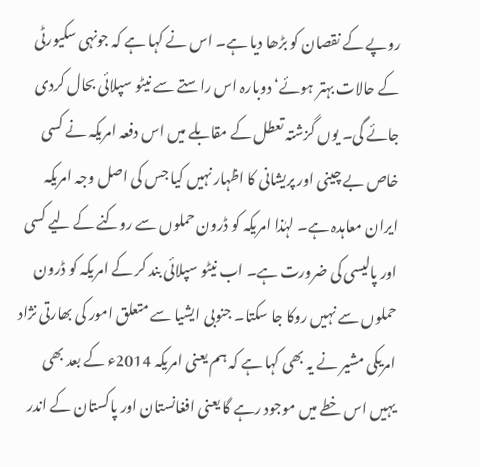روپے کے نقصان کو بڑھا دیا ہے۔ اس نے کہا ہے کہ جونہی سکیورٹی کے حالات بہتر ہوئے‘ دوبارہ اس راستے سے نیٹو سپلائی بحال کردی جائے گی۔ یوں گزشتہ تعطل کے مقابلے میں اس دفعہ امریکہ نے کسی خاص بے چینی اور پریشانی کا اظہار نہیں کیا جس کی اصل وجہ امریکہ ایران معاہدہ ہے۔ لہٰذا امریکہ کو ڈرون حملوں سے روکنے کے لیے کسی اور پالیسی کی ضرورت ہے۔ اب نیٹو سپلائی بند کر کے امریکہ کو ڈرون حملوں سے نہیں روکا جا سکتا۔ جنوبی ایشیا سے متعلق امور کی بھارتی نژاد امریکی مشیر نے یہ بھی کہا ہے کہ ہم یعنی امریکہ 2014ء کے بعد بھی یہیں اس خطے میں موجود رہے گا یعنی افغانستان اور پاکستان کے اندر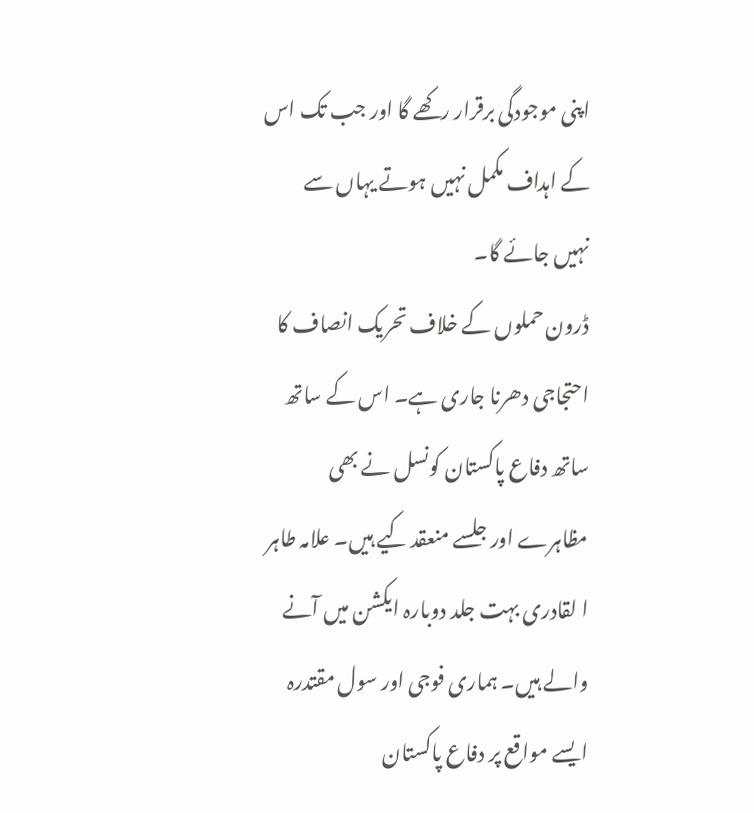اپنی موجودگی برقرار رکھے گا اور جب تک اس کے اہداف مکمل نہیں ہوتے یہاں سے نہیں جائے گا۔
ڈرون حملوں کے خلاف تحریک انصاف کا احتجاجی دھرنا جاری ہے۔ اس کے ساتھ ساتھ دفاع پاکستان کونسل نے بھی مظاہرے اور جلسے منعقد کیے ہیں۔ علامہ طاہر ا لقادری بہت جلد دوبارہ ایکشن میں آنے والے ہیں۔ ہماری فوجی اور سول مقتدرہ ایسے مواقع پر دفاع پاکستان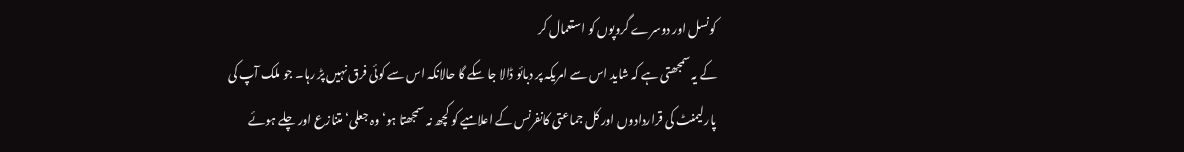کونسل اور دوسرے گروپوں کو استعمال کر
کے یہ سمجھتی ہے کہ شاید اس سے امریکہ پر دبائو ڈالا جا سکے گا حالانکہ اس سے کوئی فرق نہیں پڑ رہا۔ جو ملک آپ کی پارلیمنٹ کی قراردادوں اور کل جماعتی کانفرنس کے اعلامیے کو کچھ نہ سمجھتا ہو‘ وہ جعلی‘ متنازع اور چلے ہوئے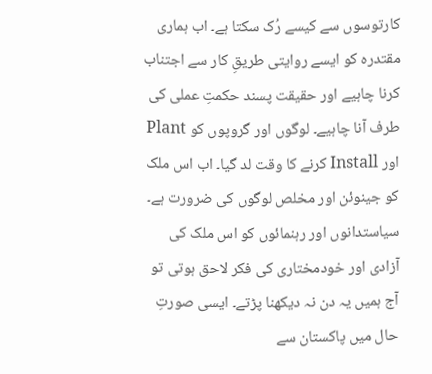کارتوسوں سے کیسے رُک سکتا ہے۔ اب ہماری مقتدرہ کو ایسے روایتی طریقِ کار سے اجتناب کرنا چاہیے اور حقیقت پسند حکمتِ عملی کی طرف آنا چاہیے۔ لوگوں اور گروپوں کو Plant اور Install کرنے کا وقت لد گیا۔ اب اس ملک کو جینوئن اور مخلص لوگوں کی ضرورت ہے۔
سیاستدانوں اور رہنمائوں کو اس ملک کی آزادی اور خودمختاری کی فکر لاحق ہوتی تو آج ہمیں یہ دن نہ دیکھنا پڑتے۔ ایسی صورتِ حال میں پاکستان سے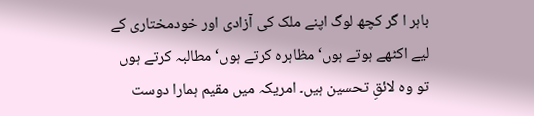باہر ا گر کچھ لوگ اپنے ملک کی آزادی اور خودمختاری کے لیے اکٹھے ہوتے ہوں‘ مظاہرہ کرتے ہوں‘ مطالبہ کرتے ہوں تو وہ لائقِ تحسین ہیں۔ امریکہ میں مقیم ہمارا دوست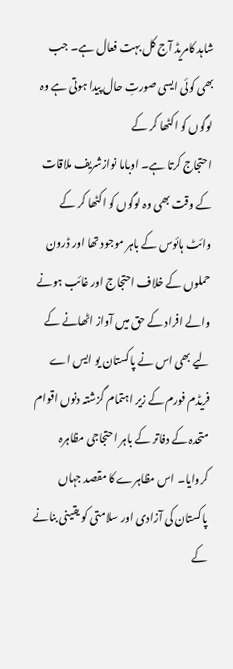شاہد کامریڈ آج کل بہت فعال ہے۔ جب بھی کوئی ایسی صورتِ حال پیدا ہوتی ہے وہ لوگوں کو اکٹھا کر کے
احتجاج کرتا ہے۔ اوباما نوازشریف ملاقات کے وقت بھی وہ لوگوں کو اکٹھا کر کے وائٹ ہائوس کے باہر موجود تھا اور ڈرون حملوں کے خلاف احتجاج اور غائب ہونے والے افراد کے حق میں آواز اٹھانے کے لیے بھی اس نے پاکستان یو ایس اے فریڈم فورم کے زیر اہتمام گزشتہ دنوں اقوام متحدہ کے دفاتر کے باہر احتجاجی مظاہرہ کروایا۔ اس مظاہرے کا مقصد جہاں پاکستان کی آزادی اور سلامتی کو یقینی بنانے کے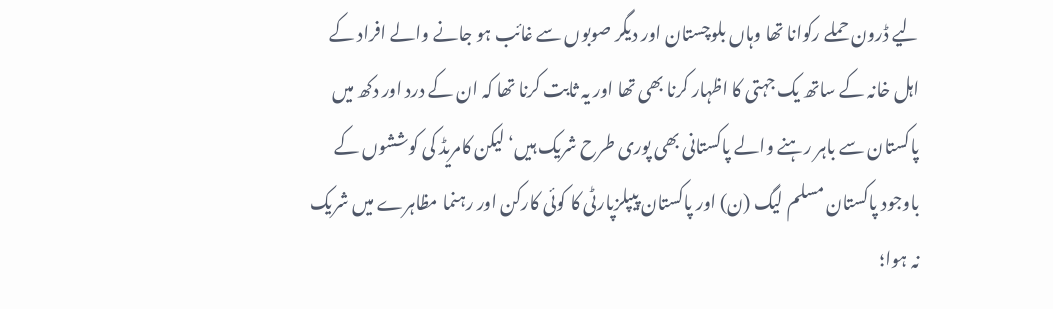لیے ڈرون حملے رکوانا تھا وہاں بلوچستان اور دیگر صوبوں سے غائب ہو جانے والے افراد کے اہل خانہ کے ساتھ یک جہتی کا اظہار کرنا بھی تھا اور یہ ثابت کرنا تھا کہ ان کے درد اور دکھ میں پاکستان سے باہر رہنے والے پاکستانی بھی پوری طرح شریک ہیں‘ لیکن کامریڈ کی کوششوں کے باوجود پاکستان مسلم لیگ (ن) اور پاکستان پیپلزپارٹی کا کوئی کارکن اور رہنما مظاہرے میں شریک نہ ہوا؛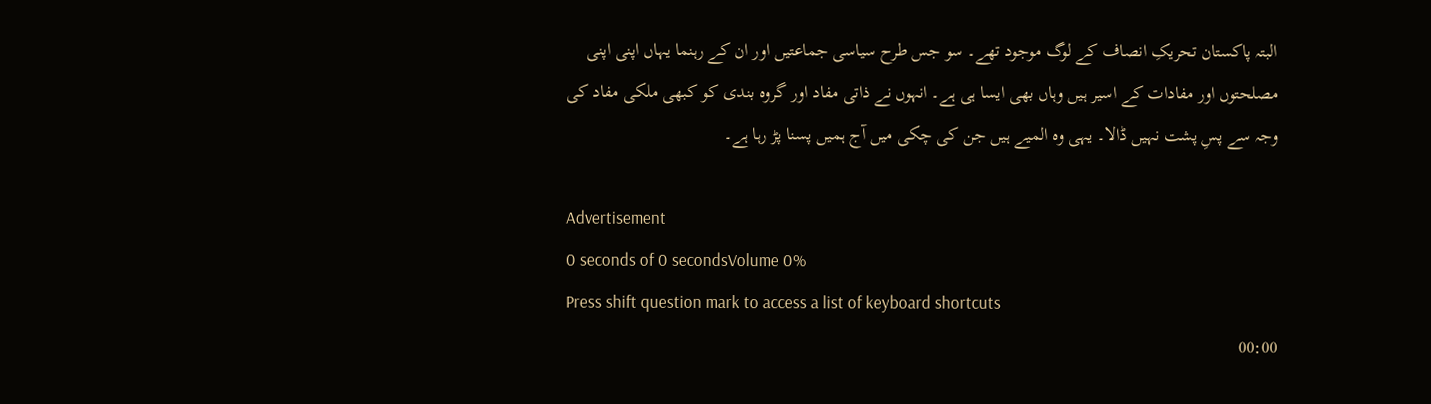البتہ پاکستان تحریکِ انصاف کے لوگ موجود تھے۔ سو جس طرح سیاسی جماعتیں اور ان کے رہنما یہاں اپنی اپنی مصلحتوں اور مفادات کے اسیر ہیں وہاں بھی ایسا ہی ہے۔ انہوں نے ذاتی مفاد اور گروہ بندی کو کبھی ملکی مفاد کی وجہ سے پسِ پشت نہیں ڈالا۔ یہی وہ المیے ہیں جن کی چکی میں آج ہمیں پسنا پڑ رہا ہے۔

Advertisement
0 seconds of 0 secondsVolume 0%
Press shift question mark to access a list of keyboard shortcuts
00:00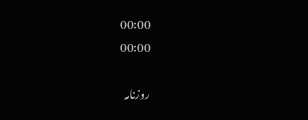00:00
00:00

روزنامہ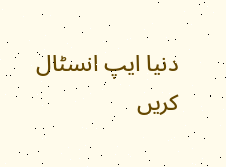دنیا ایپ انسٹال کریں